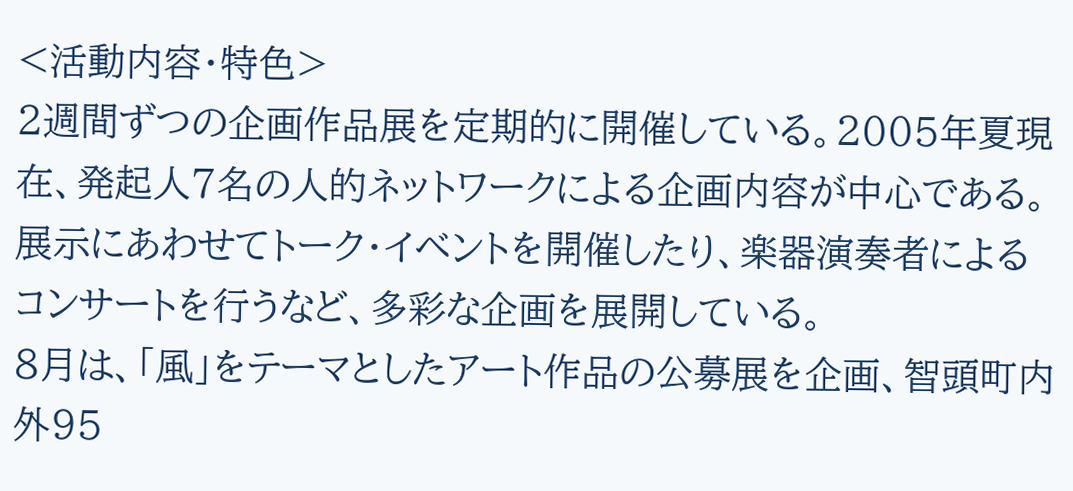<活動内容・特色>
2週間ずつの企画作品展を定期的に開催している。2005年夏現在、発起人7名の人的ネットワークによる企画内容が中心である。展示にあわせてトーク・イベントを開催したり、楽器演奏者によるコンサートを行うなど、多彩な企画を展開している。
8月は、「風」をテーマとしたアート作品の公募展を企画、智頭町内外95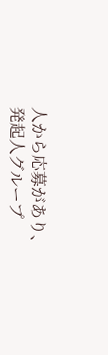人から応募があり、発起人グループ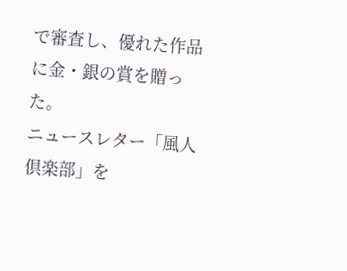で審査し、優れた作品に金・銀の賞を贈った。
ニュースレター「風人倶楽部」を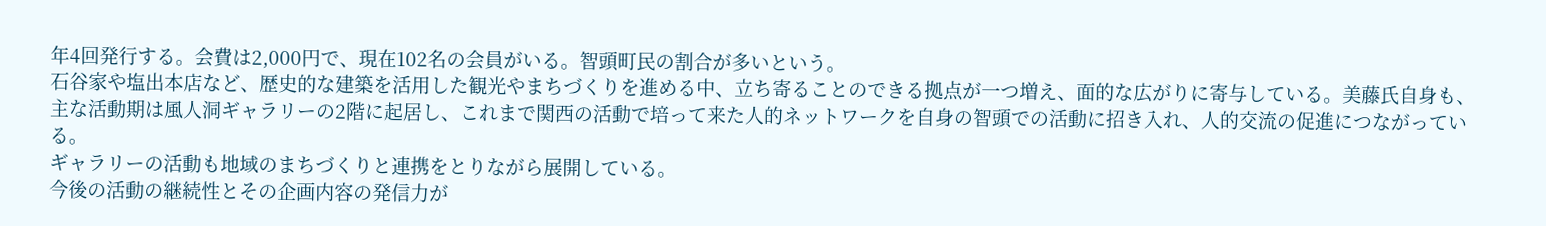年4回発行する。会費は2,000円で、現在102名の会員がいる。智頭町民の割合が多いという。
石谷家や塩出本店など、歴史的な建築を活用した観光やまちづくりを進める中、立ち寄ることのできる拠点が一つ増え、面的な広がりに寄与している。美藤氏自身も、主な活動期は風人洞ギャラリーの2階に起居し、これまで関西の活動で培って来た人的ネットワークを自身の智頭での活動に招き入れ、人的交流の促進につながっている。
ギャラリーの活動も地域のまちづくりと連携をとりながら展開している。
今後の活動の継続性とその企画内容の発信力が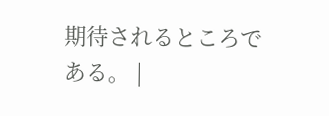期待されるところである。 |